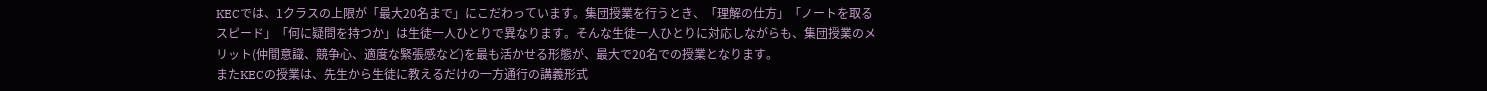KECでは、1クラスの上限が「最大20名まで」にこだわっています。集団授業を行うとき、「理解の仕方」「ノートを取るスピード」「何に疑問を持つか」は生徒一人ひとりで異なります。そんな生徒一人ひとりに対応しながらも、集団授業のメリット(仲間意識、競争心、適度な緊張感など)を最も活かせる形態が、最大で20名での授業となります。
またKECの授業は、先生から生徒に教えるだけの一方通行の講義形式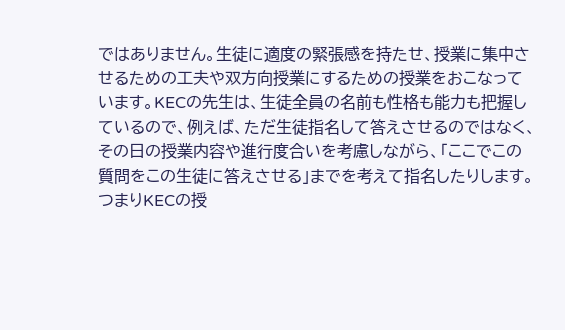ではありません。生徒に適度の緊張感を持たせ、授業に集中させるための工夫や双方向授業にするための授業をおこなっています。KECの先生は、生徒全員の名前も性格も能力も把握しているので、例えば、ただ生徒指名して答えさせるのではなく、その日の授業内容や進行度合いを考慮しながら、「ここでこの質問をこの生徒に答えさせる」までを考えて指名したりします。
つまりKECの授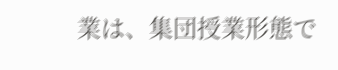業は、集団授業形態で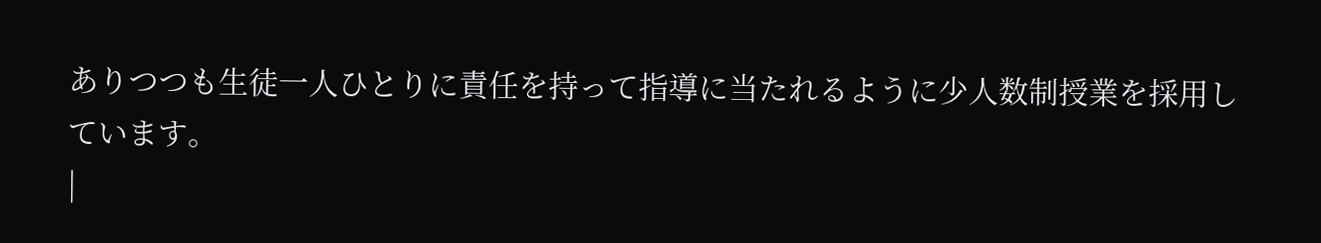ありつつも生徒一人ひとりに責任を持って指導に当たれるように少人数制授業を採用しています。
|